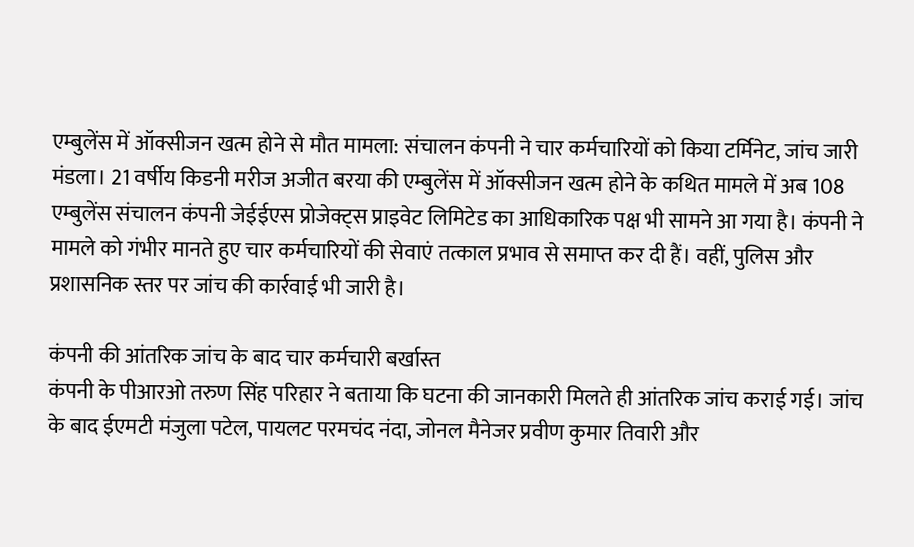एम्बुलेंस में ऑक्सीजन खत्म होने से मौत मामला: संचालन कंपनी ने चार कर्मचारियों को किया टर्मिनेट, जांच जारी
मंडला। 21 वर्षीय किडनी मरीज अजीत बरया की एम्बुलेंस में ऑक्सीजन खत्म होने के कथित मामले में अब 108 एम्बुलेंस संचालन कंपनी जेईईएस प्रोजेक्ट्स प्राइवेट लिमिटेड का आधिकारिक पक्ष भी सामने आ गया है। कंपनी ने मामले को गंभीर मानते हुए चार कर्मचारियों की सेवाएं तत्काल प्रभाव से समाप्त कर दी हैं। वहीं, पुलिस और प्रशासनिक स्तर पर जांच की कार्रवाई भी जारी है।

कंपनी की आंतरिक जांच के बाद चार कर्मचारी बर्खास्त
कंपनी के पीआरओ तरुण सिंह परिहार ने बताया कि घटना की जानकारी मिलते ही आंतरिक जांच कराई गई। जांच के बाद ईएमटी मंजुला पटेल, पायलट परमचंद नंदा, जोनल मैनेजर प्रवीण कुमार तिवारी और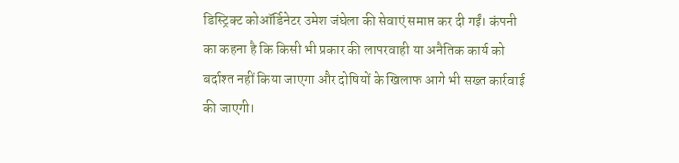डिस्ट्रिक्ट कोऑर्डिनेटर उमेश जंघेला की सेवाएं समाप्त कर दी गईं। कंपनी का कहना है कि किसी भी प्रकार की लापरवाही या अनैतिक कार्य को बर्दाश्त नहीं किया जाएगा और दोषियों के खिलाफ आगे भी सख्त कार्रवाई की जाएगी।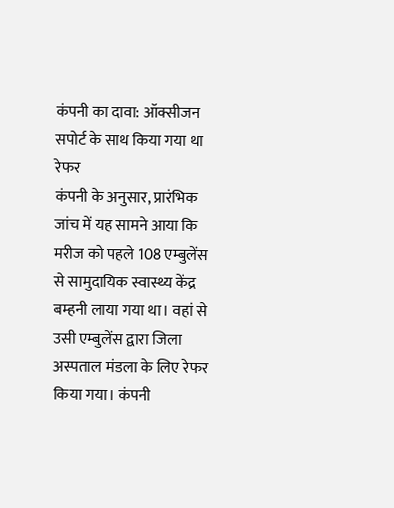कंपनी का दावा: ऑक्सीजन सपोर्ट के साथ किया गया था रेफर
कंपनी के अनुसार, प्रारंभिक जांच में यह सामने आया कि मरीज को पहले 108 एम्बुलेंस से सामुदायिक स्वास्थ्य केंद्र बम्हनी लाया गया था। वहां से उसी एम्बुलेंस द्वारा जिला अस्पताल मंडला के लिए रेफर किया गया। कंपनी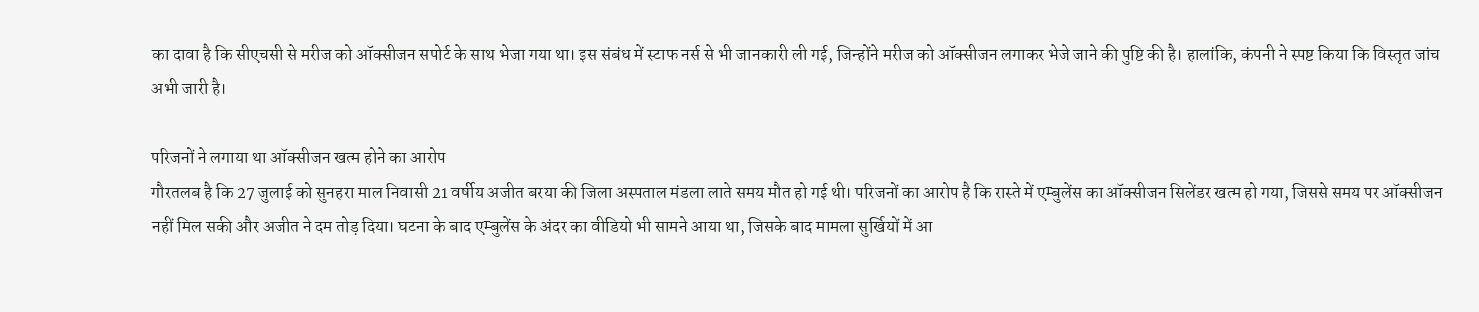का दावा है कि सीएचसी से मरीज को ऑक्सीजन सपोर्ट के साथ भेजा गया था। इस संबंध में स्टाफ नर्स से भी जानकारी ली गई, जिन्होंने मरीज को ऑक्सीजन लगाकर भेजे जाने की पुष्टि की है। हालांकि, कंपनी ने स्पष्ट किया कि विस्तृत जांच अभी जारी है।

परिजनों ने लगाया था ऑक्सीजन खत्म होने का आरोप
गौरतलब है कि 27 जुलाई को सुनहरा माल निवासी 21 वर्षीय अजीत बरया की जिला अस्पताल मंडला लाते समय मौत हो गई थी। परिजनों का आरोप है कि रास्ते में एम्बुलेंस का ऑक्सीजन सिलेंडर खत्म हो गया, जिससे समय पर ऑक्सीजन नहीं मिल सकी और अजीत ने दम तोड़ दिया। घटना के बाद एम्बुलेंस के अंदर का वीडियो भी सामने आया था, जिसके बाद मामला सुर्खियों में आ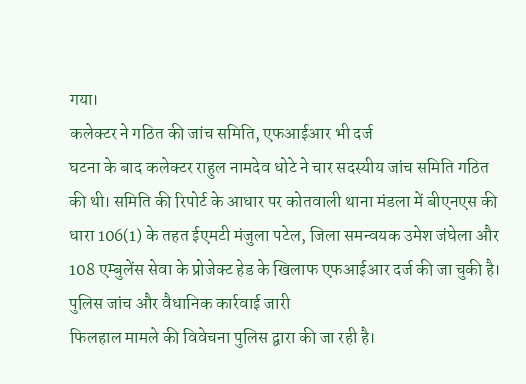गया।
कलेक्टर ने गठित की जांच समिति, एफआईआर भी दर्ज
घटना के बाद कलेक्टर राहुल नामदेव धोटे ने चार सदस्यीय जांच समिति गठित की थी। समिति की रिपोर्ट के आधार पर कोतवाली थाना मंडला में बीएनएस की धारा 106(1) के तहत ईएमटी मंजुला पटेल, जिला समन्वयक उमेश जंघेला और 108 एम्बुलेंस सेवा के प्रोजेक्ट हेड के खिलाफ एफआईआर दर्ज की जा चुकी है।
पुलिस जांच और वैधानिक कार्रवाई जारी
फिलहाल मामले की विवेचना पुलिस द्वारा की जा रही है।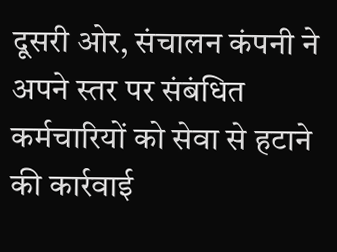दूसरी ओर, संचालन कंपनी ने अपने स्तर पर संबंधित कर्मचारियों को सेवा से हटाने की कार्रवाई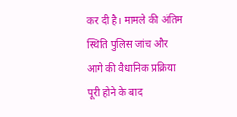कर दी है। मामले की अंतिम स्थिति पुलिस जांच और आगे की वैधानिक प्रक्रिया पूरी होने के बाद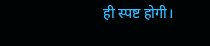ही स्पष्ट होगी।